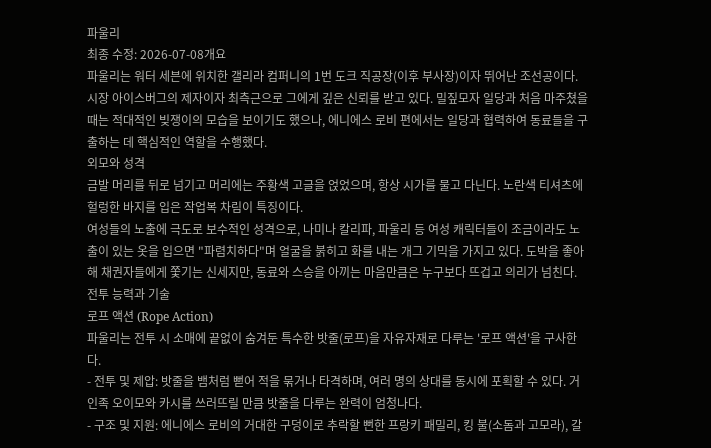파울리
최종 수정: 2026-07-08개요
파울리는 워터 세븐에 위치한 갤리라 컴퍼니의 1번 도크 직공장(이후 부사장)이자 뛰어난 조선공이다.
시장 아이스버그의 제자이자 최측근으로 그에게 깊은 신뢰를 받고 있다. 밀짚모자 일당과 처음 마주쳤을 때는 적대적인 빚쟁이의 모습을 보이기도 했으나, 에니에스 로비 편에서는 일당과 협력하여 동료들을 구출하는 데 핵심적인 역할을 수행했다.
외모와 성격
금발 머리를 뒤로 넘기고 머리에는 주황색 고글을 얹었으며, 항상 시가를 물고 다닌다. 노란색 티셔츠에 헐렁한 바지를 입은 작업복 차림이 특징이다.
여성들의 노출에 극도로 보수적인 성격으로, 나미나 칼리파, 파울리 등 여성 캐릭터들이 조금이라도 노출이 있는 옷을 입으면 "파렴치하다"며 얼굴을 붉히고 화를 내는 개그 기믹을 가지고 있다. 도박을 좋아해 채권자들에게 쫓기는 신세지만, 동료와 스승을 아끼는 마음만큼은 누구보다 뜨겁고 의리가 넘친다.
전투 능력과 기술
로프 액션 (Rope Action)
파울리는 전투 시 소매에 끝없이 숨겨둔 특수한 밧줄(로프)을 자유자재로 다루는 '로프 액션'을 구사한다.
- 전투 및 제압: 밧줄을 뱀처럼 뻗어 적을 묶거나 타격하며, 여러 명의 상대를 동시에 포획할 수 있다. 거인족 오이모와 카시를 쓰러뜨릴 만큼 밧줄을 다루는 완력이 엄청나다.
- 구조 및 지원: 에니에스 로비의 거대한 구덩이로 추락할 뻔한 프랑키 패밀리, 킹 불(소돔과 고모라), 갈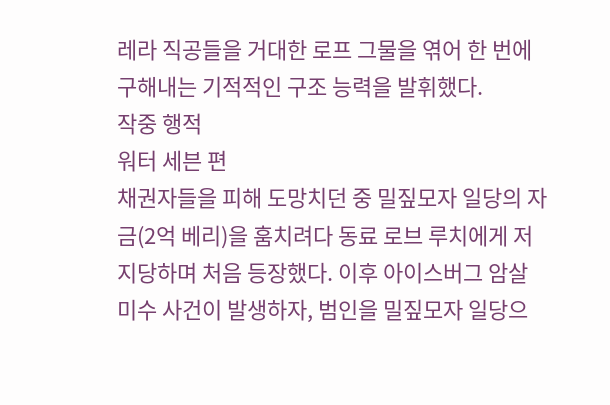레라 직공들을 거대한 로프 그물을 엮어 한 번에 구해내는 기적적인 구조 능력을 발휘했다.
작중 행적
워터 세븐 편
채권자들을 피해 도망치던 중 밀짚모자 일당의 자금(2억 베리)을 훔치려다 동료 로브 루치에게 저지당하며 처음 등장했다. 이후 아이스버그 암살 미수 사건이 발생하자, 범인을 밀짚모자 일당으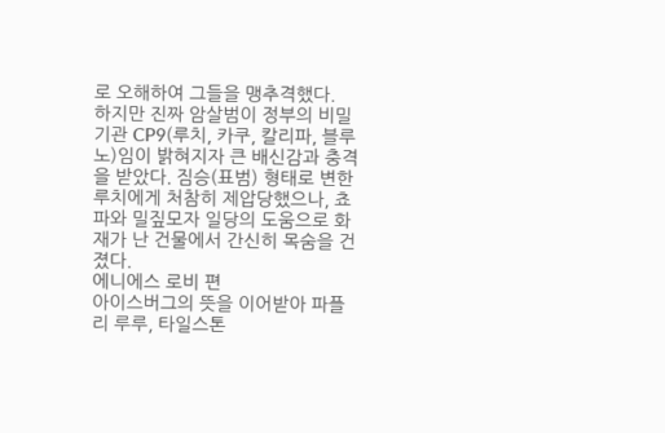로 오해하여 그들을 맹추격했다.
하지만 진짜 암살범이 정부의 비밀 기관 CP9(루치, 카쿠, 칼리파, 블루노)임이 밝혀지자 큰 배신감과 충격을 받았다. 짐승(표범) 형태로 변한 루치에게 처참히 제압당했으나, 쵸파와 밀짚모자 일당의 도움으로 화재가 난 건물에서 간신히 목숨을 건졌다.
에니에스 로비 편
아이스버그의 뜻을 이어받아 파플리 루루, 타일스톤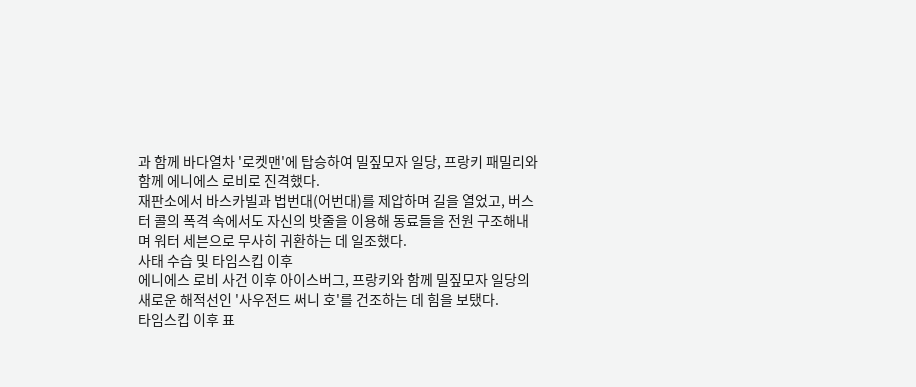과 함께 바다열차 '로켓맨'에 탑승하여 밀짚모자 일당, 프랑키 패밀리와 함께 에니에스 로비로 진격했다.
재판소에서 바스카빌과 법번대(어번대)를 제압하며 길을 열었고, 버스터 콜의 폭격 속에서도 자신의 밧줄을 이용해 동료들을 전원 구조해내며 워터 세븐으로 무사히 귀환하는 데 일조했다.
사태 수습 및 타임스킵 이후
에니에스 로비 사건 이후 아이스버그, 프랑키와 함께 밀짚모자 일당의 새로운 해적선인 '사우전드 써니 호'를 건조하는 데 힘을 보탰다.
타임스킵 이후 표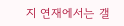지 연재에서는 갤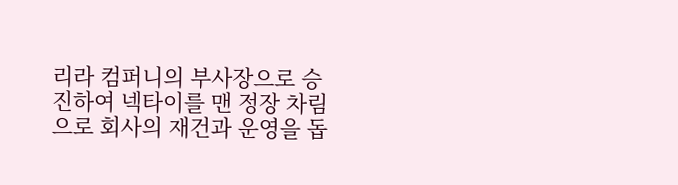리라 컴퍼니의 부사장으로 승진하여 넥타이를 맨 정장 차림으로 회사의 재건과 운영을 돕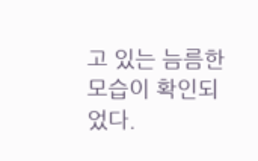고 있는 늠름한 모습이 확인되었다.